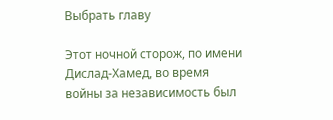Выбрать главу

Этот ночной сторож, по имени Дислад-Хамед, во время войны за независимость был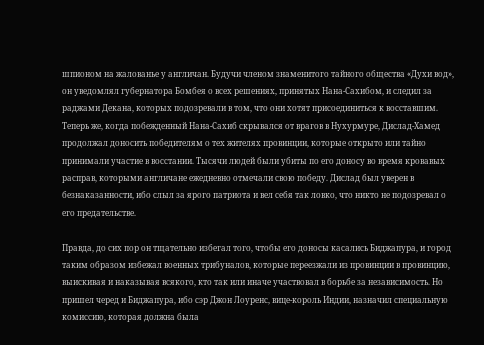шпионом на жалованье у англичан. Будучи членом знаменитого тайного общества «Духи вод», он уведомлял губернатора Бомбея о всех решениях, принятых Нана-Сахибом, и следил за раджами Декана, которых подозревали в том, что они хотят присоединиться к восставшим. Теперь же, когда побежденный Нана-Сахиб скрывался от врагов в Нухурмуре, Дислад-Хамед продолжал доносить победителям о тех жителях провинции, которые открыто или тайно принимали участие в восстании. Тысячи людей были убиты по его доносу во время кровавых расправ, которыми англичане ежедневно отмечали свою победу. Дислад был уверен в безнаказанности, ибо слыл за ярого патриота и вел себя так ловко, что никто не подозревал о его предательстве.

Правда, до сих пор он тщательно избегал того, чтобы его доносы касались Биджапура, и город таким образом избежал военных трибуналов, которые переезжали из провинции в провинцию, выискивая и наказывая всякого, кто так или иначе участвовал в борьбе за независимость. Но пришел черед и Биджапура, ибо сэр Джон Лоуренс, вице-король Индии, назначил специальную комиссию, которая должна была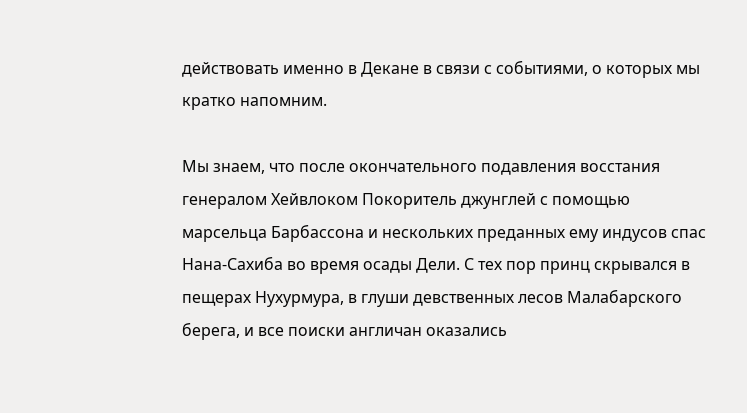действовать именно в Декане в связи с событиями, о которых мы кратко напомним.

Мы знаем, что после окончательного подавления восстания генералом Хейвлоком Покоритель джунглей с помощью марсельца Барбассона и нескольких преданных ему индусов спас Нана-Сахиба во время осады Дели. С тех пор принц скрывался в пещерах Нухурмура, в глуши девственных лесов Малабарского берега, и все поиски англичан оказались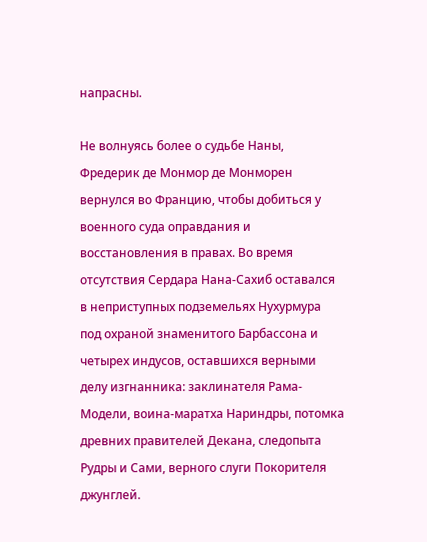напрасны.

Не волнуясь более о судьбе Наны, Фредерик де Монмор де Монморен вернулся во Францию, чтобы добиться у военного суда оправдания и восстановления в правах. Во время отсутствия Сердара Нана-Сахиб оставался в неприступных подземельях Нухурмура под охраной знаменитого Барбассона и четырех индусов, оставшихся верными делу изгнанника: заклинателя Рама-Модели, воина-маратха Нариндры, потомка древних правителей Декана, следопыта Рудры и Сами, верного слуги Покорителя джунглей.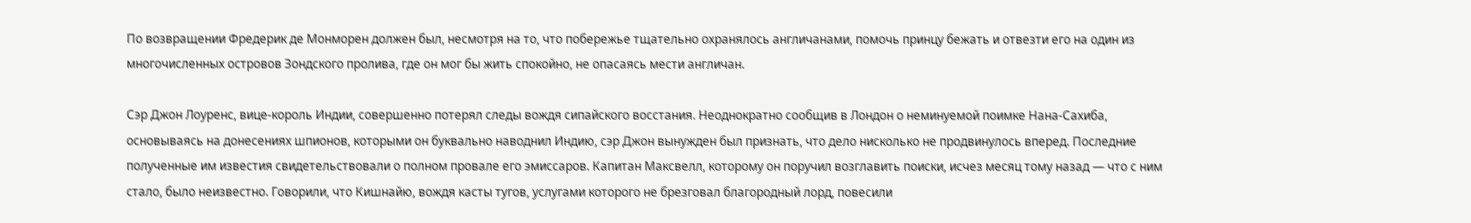По возвращении Фредерик де Монморен должен был, несмотря на то, что побережье тщательно охранялось англичанами, помочь принцу бежать и отвезти его на один из многочисленных островов Зондского пролива, где он мог бы жить спокойно, не опасаясь мести англичан.

Сэр Джон Лоуренс, вице-король Индии, совершенно потерял следы вождя сипайского восстания. Неоднократно сообщив в Лондон о неминуемой поимке Нана-Сахиба, основываясь на донесениях шпионов, которыми он буквально наводнил Индию, сэр Джон вынужден был признать, что дело нисколько не продвинулось вперед. Последние полученные им известия свидетельствовали о полном провале его эмиссаров. Капитан Максвелл, которому он поручил возглавить поиски, исчез месяц тому назад — что с ним стало, было неизвестно. Говорили, что Кишнайю, вождя касты тугов, услугами которого не брезговал благородный лорд, повесили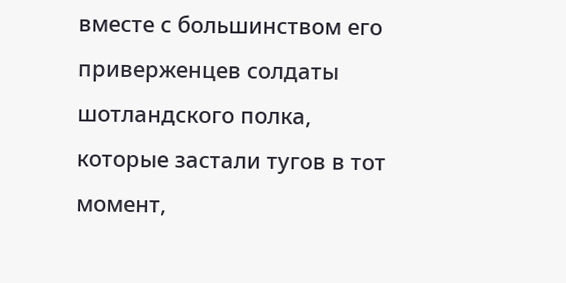вместе с большинством его приверженцев солдаты шотландского полка, которые застали тугов в тот момент,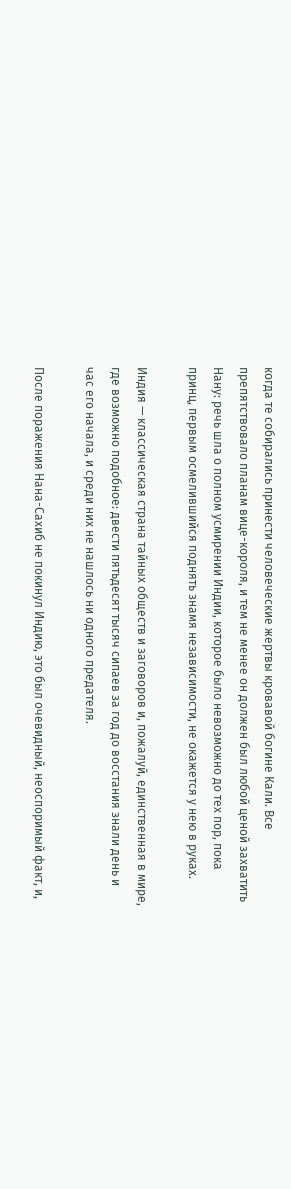когда те собирались принести человеческие жертвы кровавой богине Кали. Все препятствовало планам вице-короля, и тем не менее он должен был любой ценой захватить Нану: речь шла о полном усмирении Индии, которое было невозможно до тех пор, пока принц, первым осмелившийся поднять знамя независимости, не окажется у нею в руках.

Индия — классическая страна тайных обществ и заговоров и, пожалуй, единственная в мире, где возможно подобное: двести пятьдесят тысяч сипаев за год до восстания знали день и час его начала, и среди них не нашлось ни одного предателя.

После поражения Нана-Сахиб не покинул Индию, это был очевидный, неоспоримый факт, и,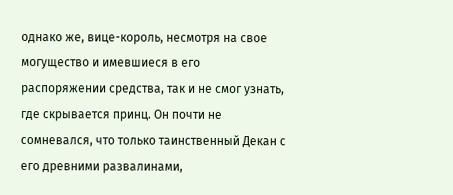однако же, вице-король, несмотря на свое могущество и имевшиеся в его распоряжении средства, так и не смог узнать, где скрывается принц. Он почти не сомневался, что только таинственный Декан с его древними развалинами,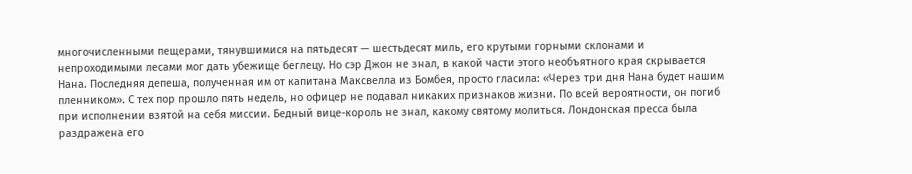многочисленными пещерами, тянувшимися на пятьдесят — шестьдесят миль, его крутыми горными склонами и непроходимыми лесами мог дать убежище беглецу. Но сэр Джон не знал, в какой части этого необъятного края скрывается Нана. Последняя депеша, полученная им от капитана Максвелла из Бомбея, просто гласила: «Через три дня Нана будет нашим пленником». С тех пор прошло пять недель, но офицер не подавал никаких признаков жизни. По всей вероятности, он погиб при исполнении взятой на себя миссии. Бедный вице-король не знал, какому святому молиться. Лондонская пресса была раздражена его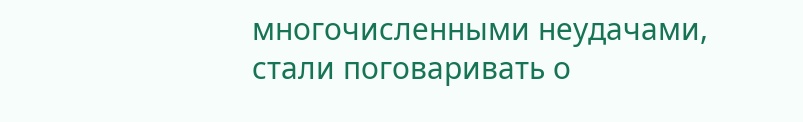многочисленными неудачами, стали поговаривать о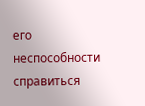его неспособности справиться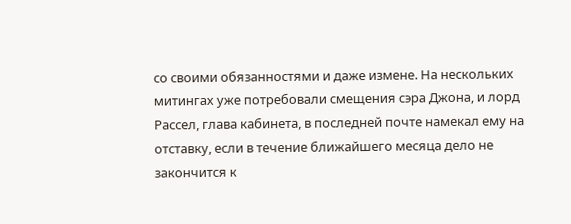со своими обязанностями и даже измене. На нескольких митингах уже потребовали смещения сэра Джона, и лорд Рассел, глава кабинета, в последней почте намекал ему на отставку, если в течение ближайшего месяца дело не закончится к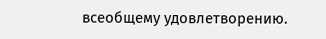всеобщему удовлетворению.